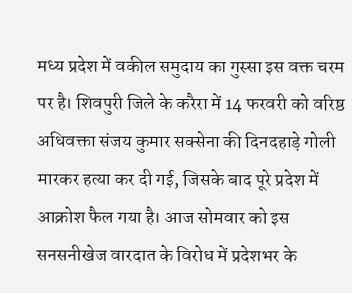मध्य प्रदेश में वकील समुदाय का गुस्सा इस वक्त चरम पर है। शिवपुरी जिले के करैरा में 14 फरवरी को वरिष्ठ अधिवक्ता संजय कुमार सक्सेना की दिनदहाड़े गोली मारकर हत्या कर दी गई, जिसके बाद पूरे प्रदेश में आक्रोश फैल गया है। आज सोमवार को इस सनसनीखेज वारदात के विरोध में प्रदेशभर के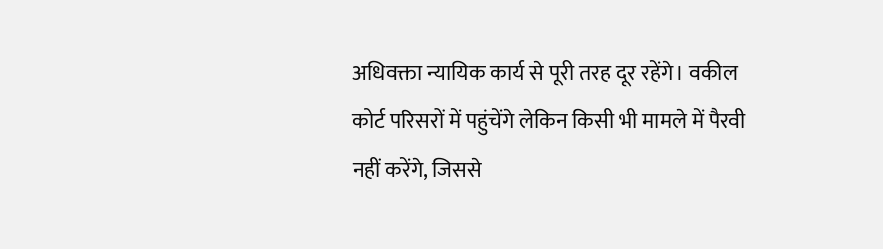अधिवक्ता न्यायिक कार्य से पूरी तरह दूर रहेंगे। वकील कोर्ट परिसरों में पहुंचेंगे लेकिन किसी भी मामले में पैरवी नहीं करेंगे, जिससे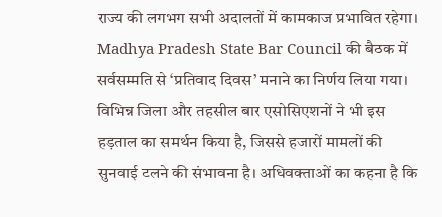राज्य की लगभग सभी अदालतों में कामकाज प्रभावित रहेगा।
Madhya Pradesh State Bar Council की बैठक में सर्वसम्मति से ‘प्रतिवाद दिवस’ मनाने का निर्णय लिया गया। विभिन्न जिला और तहसील बार एसोसिएशनों ने भी इस हड़ताल का समर्थन किया है, जिससे हजारों मामलों की सुनवाई टलने की संभावना है। अधिवक्ताओं का कहना है कि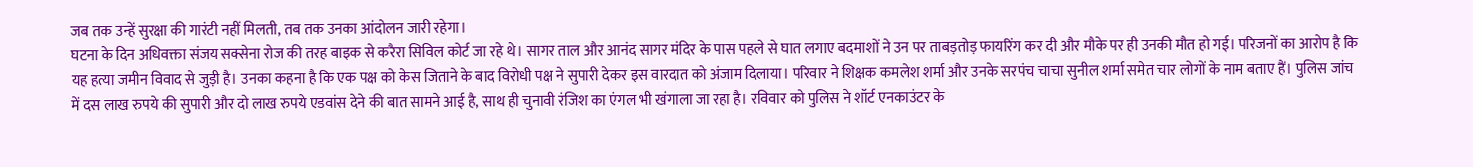जब तक उन्हें सुरक्षा की गारंटी नहीं मिलती, तब तक उनका आंदोलन जारी रहेगा।
घटना के दिन अधिवक्ता संजय सक्सेना रोज की तरह बाइक से करैरा सिविल कोर्ट जा रहे थे। सागर ताल और आनंद सागर मंदिर के पास पहले से घात लगाए बदमाशों ने उन पर ताबड़तोड़ फायरिंग कर दी और मौके पर ही उनकी मौत हो गई। परिजनों का आरोप है कि यह हत्या जमीन विवाद से जुड़ी है। उनका कहना है कि एक पक्ष को केस जिताने के बाद विरोधी पक्ष ने सुपारी देकर इस वारदात को अंजाम दिलाया। परिवार ने शिक्षक कमलेश शर्मा और उनके सरपंच चाचा सुनील शर्मा समेत चार लोगों के नाम बताए हैं। पुलिस जांच में दस लाख रुपये की सुपारी और दो लाख रुपये एडवांस देने की बात सामने आई है, साथ ही चुनावी रंजिश का एंगल भी खंगाला जा रहा है। रविवार को पुलिस ने शॉर्ट एनकाउंटर के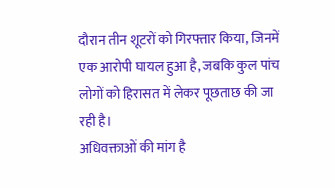दौरान तीन शूटरों को गिरफ्तार किया, जिनमें एक आरोपी घायल हुआ है, जबकि कुल पांच लोगों को हिरासत में लेकर पूछताछ की जा रही है।
अधिवक्ताओं की मांग है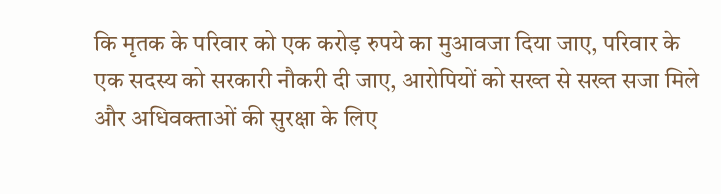कि मृतक के परिवार को एक करोड़ रुपये का मुआवजा दिया जाए, परिवार के एक सदस्य को सरकारी नौकरी दी जाए, आरोपियों को सख्त से सख्त सजा मिले और अधिवक्ताओं की सुरक्षा के लिए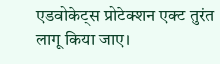एडवोकेट्स प्रोटेक्शन एक्ट तुरंत लागू किया जाए।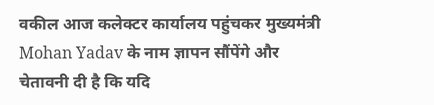वकील आज कलेक्टर कार्यालय पहुंचकर मुख्यमंत्री Mohan Yadav के नाम ज्ञापन सौंपेंगे और चेतावनी दी है कि यदि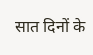सात दिनों के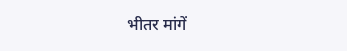भीतर मांगें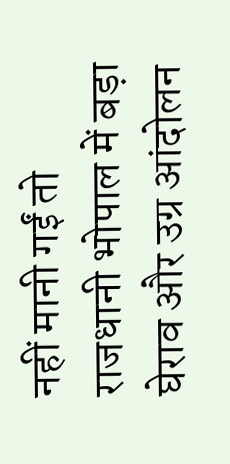नहीं मानी गईं तो राजधानी भोपाल में बड़ा घेराव और उग्र आंदोलन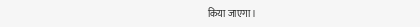किया जाएगा।